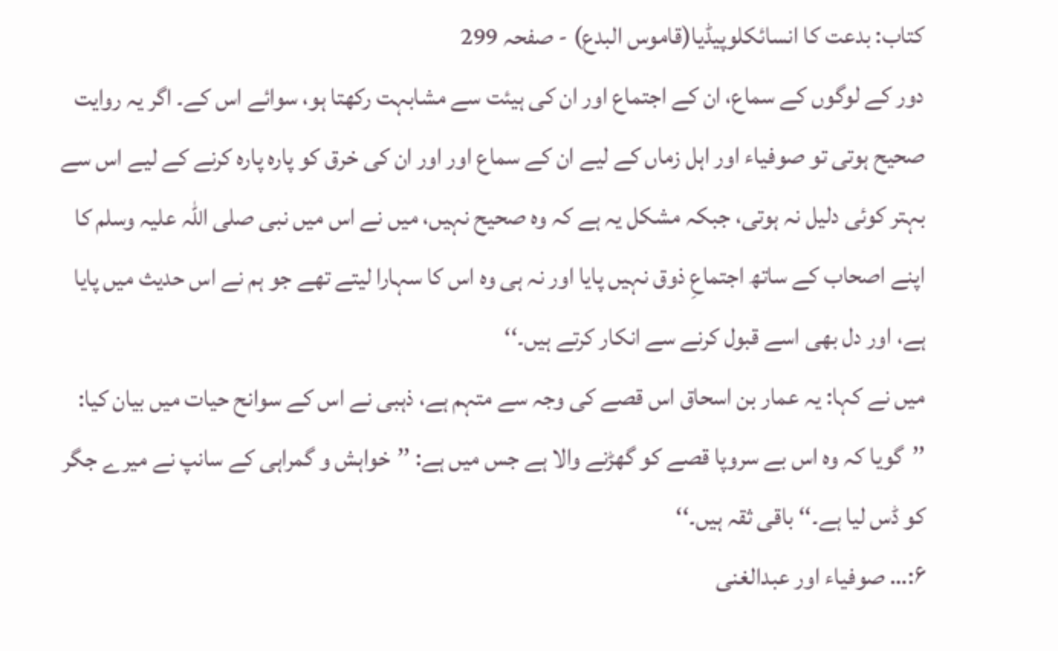کتاب: بدعت کا انسائکلوپیڈیا(قاموس البدع) - صفحہ 299
دور کے لوگوں کے سماع، ان کے اجتماع اور ان کی ہیئت سے مشابہت رکھتا ہو، سوائے اس کے۔ اگر یہ روایت صحیح ہوتی تو صوفیاء اور اہل زماں کے لیے ان کے سماع اور اور ان کی خرق کو پارہ پارہ کرنے کے لیے اس سے بہتر کوئی دلیل نہ ہوتی، جبکہ مشکل یہ ہے کہ وہ صحیح نہیں، میں نے اس میں نبی صلی اللہ علیہ وسلم کا اپنے اصحاب کے ساتھ اجتماعِ ذوق نہیں پایا اور نہ ہی وہ اس کا سہارا لیتے تھے جو ہم نے اس حدیث میں پایا ہے، اور دل بھی اسے قبول کرنے سے انکار کرتے ہیں۔‘‘
میں نے کہا: یہ عمار بن اسحاق اس قصے کی وجہ سے متہم ہے، ذہبی نے اس کے سوانح حیات میں بیان کیا:
’’گویا کہ وہ اس بے سروپا قصے کو گھڑنے والا ہے جس میں ہے: ’’خواہش و گمراہی کے سانپ نے میرے جگر کو ڈس لیا ہے۔‘‘ باقی ثقہ ہیں۔‘‘
۶:… صوفیاء اور عبدالغنی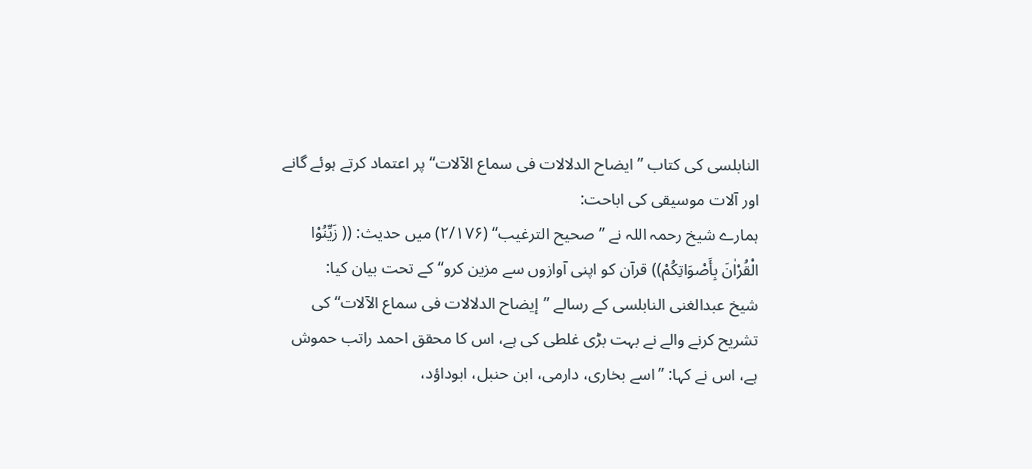النابلسی کی کتاب ’’ایضاح الدلالات فی سماع الآلات‘‘ پر اعتماد کرتے ہوئے گانے اور آلات موسیقی کی اباحت:
ہمارے شیخ رحمہ اللہ نے ’’صحیح الترغیب‘‘ (۲/۱۷۶) میں حدیث: (( زَیِّنُوْا الْقُرْاٰنَ بِأَصْوَاتِکُمْ)) قرآن کو اپنی آوازوں سے مزین کرو‘‘ کے تحت بیان کیا:
شیخ عبدالغنی النابلسی کے رسالے ’’إیضاح الدلالات فی سماع الآلات‘‘ کی تشریح کرنے والے نے بہت بڑی غلطی کی ہے، اس کا محقق احمد راتب حموش ہے، اس نے کہا: ’’اسے بخاری، دارمی، ابن حنبل، ابوداؤد،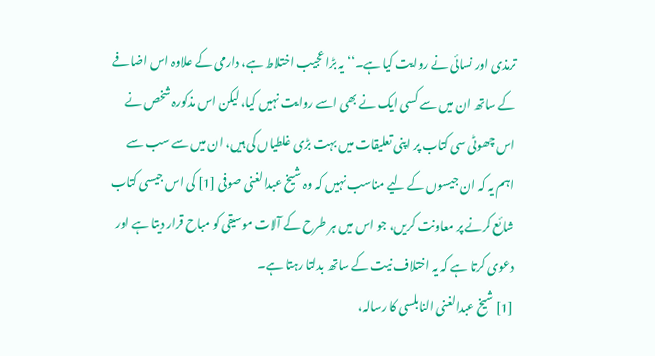ترمذی اور نسائی نے روایت کیا ہے۔‘‘ یہ بڑا عجیب اختلاط ہے، دارمی کے علاوہ اس اضافے کے ساتھ ان میں سے کسی ایک نے بھی اسے روایت نہیں کیا، لیکن اس مذکورہ شخص نے اس چھوٹی سی کتاب پر اپنی تعلیقات میں بہت بڑی غلطیاں کی ہیں، ان میں سے سب سے اہم یہ کہ ان جیسوں کے لیے مناسب نہیں کہ وہ شیخ عبدالغنی صوفی [1] کی اس جیسی کتاب شائع کرنے پر معاونت کریں، جو اس میں ہر طرح کے آلات موسیقی کو مباح قرار دیتا ہے اور دعوی کرتا ہے کہ یہ اختلاف نیت کے ساتھ بدلتا رہتا ہے۔
[1] شیخ عبدالغنی النابلسی کا رسالہ،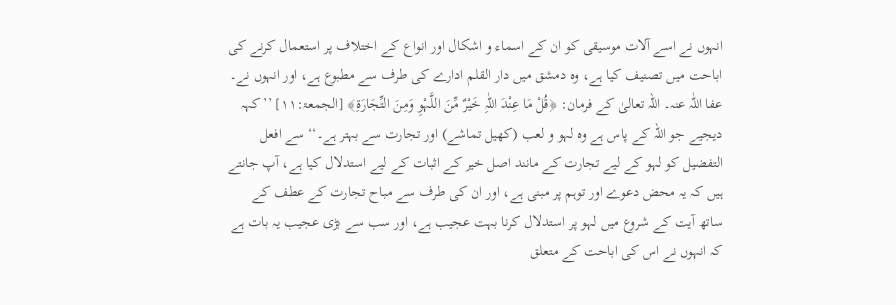انہوں نے اسے آلات موسیقی کو ان کے اسماء و اشکال اور انواع کے اختلاف پر استعمال کرنے کی اباحت میں تصنیف کیا ہے، وہ دمشق میں دار القلم ادارے کی طرف سے مطبوع ہے، اور انہوں نے۔ عفا اللّٰہ عنہ۔ اللہ تعالیٰ کے فرمان: ﴿قُلْ مَا عِنْدَ اللّٰہِ خَیْرٌ مِّنَ اللَّہْوِ وَمِنَ التِّجَارَۃِ﴾ [الجمعۃ:۱۱] ’’کہہ دیجیے جو اللہ کے پاس ہے وہ لہو و لعب (کھیل تماشے) اور تجارت سے بہتر ہے۔‘‘ سے افعل التفضیل کو لہو کے لیے تجارت کے مانند اصل خیر کے اثبات کے لیے استدلال کیا ہے، آپ جانتے ہیں کہ یہ محض دعوے اور توہم پر مبنی ہے، اور ان کی طرف سے مباح تجارت کے عطف کے ساتھ آیت کے شروع میں لہو پر استدلال کرنا بہت عجیب ہے، اور سب سے بڑی عجیب یہ بات ہے کہ انہوں نے اس کی اباحت کے متعلق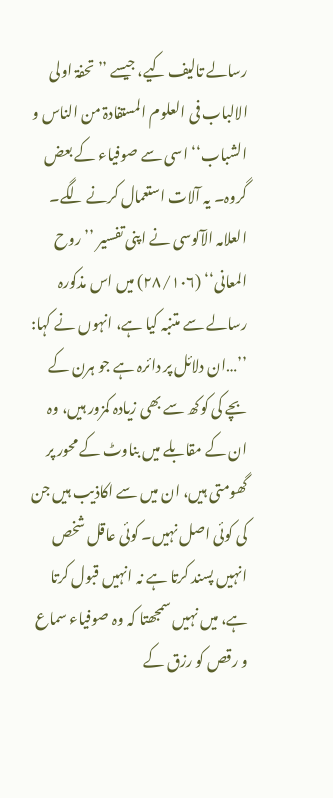رسالے تالیف کیے، جیسے ’’تحفۃ اولی الالباب فی العلوم المستفادۃ من الناس و الشباب‘‘ اسی سے صوفیاء کے بعض گروہ۔ یہ آلات استعمال کرنے لگے۔ العلامہ الآلوسی نے اپنی تفسیر ’’روح المعانی‘‘ (۲۸/۱۰۶) میں اس مذکورہ رسالے سے متنبہ کیا ہے، انہوں نے کہا: ’’…ان دلائل پر دائرہ ہے جو ہرن کے بچے کی کوکھ سے بھی زیادہ کمزور ہیں، وہ ان کے مقابلے میں بناوٹ کے محور پر گھومتی ہیں، ان میں سے اکاذیب ہیں جن کی کوئی اصل نہیں۔ کوئی عاقل شخص انہیں پسند کرتا ہے نہ انہیں قبول کرتا ہے، میں نہیں سمجھتا کہ وہ صوفیاء سماع و رقص کو رزق کے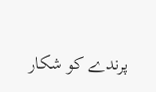پرندے کو شکار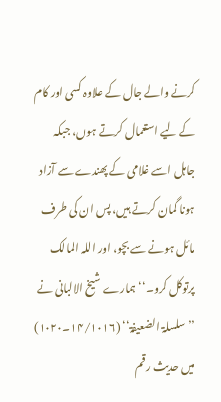کرنے والے جال کے علاوہ کسی اور کام کے لیے استعمال کرتے ہوں، جبکہ جاہل اسے غلامی کے پھندے سے آزاد ہونا گمان کرتے ہیں، پس ان کی طرف مائل ہونے سے بچو، اور اللہ المالک پرتوکل کرو۔‘‘ ہمارے شیخ الالبانی نے ’’سلسلۃ الضعیفۃ‘‘ (۱۴/۱۰۱۶۔۱۰۲۰) میں حدیث رقم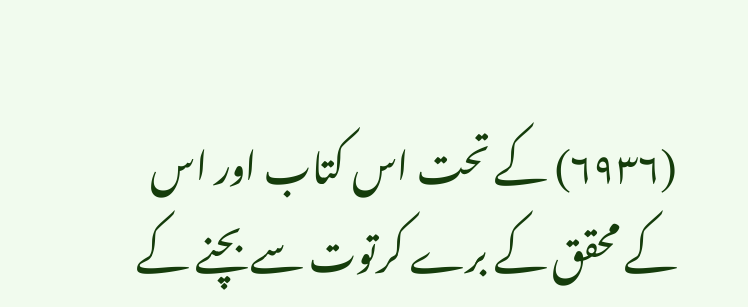(۶۹۳۶) کے تحت اس کتاب اور اس کے محقق کے برے کرتوت سے بچنے کے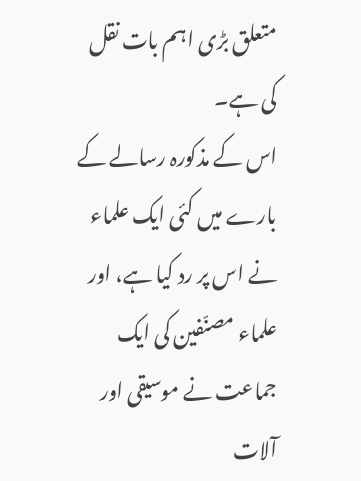متعلق بڑی اہم بات نقل کی ہے۔
اس کے مذکورہ رسالے کے بارے میں کئی ایک علماء نے اس پر رد کیا ہے، اور علماء مصنّفین کی ایک جماعت نے موسیقی اور آلات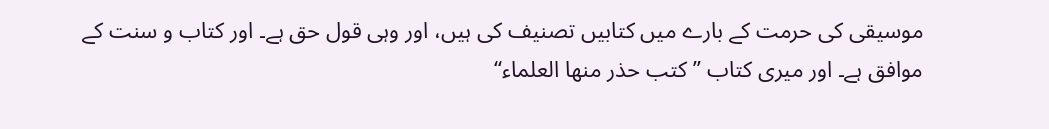موسیقی کی حرمت کے بارے میں کتابیں تصنیف کی ہیں، اور وہی قول حق ہے۔ اور کتاب و سنت کے موافق ہے۔ اور میری کتاب ’’کتب حذر منھا العلماء‘‘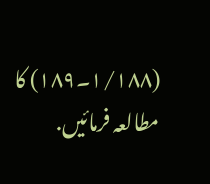(۱/۱۸۸۔۱۸۹) کا مطالعہ فرمائیں.